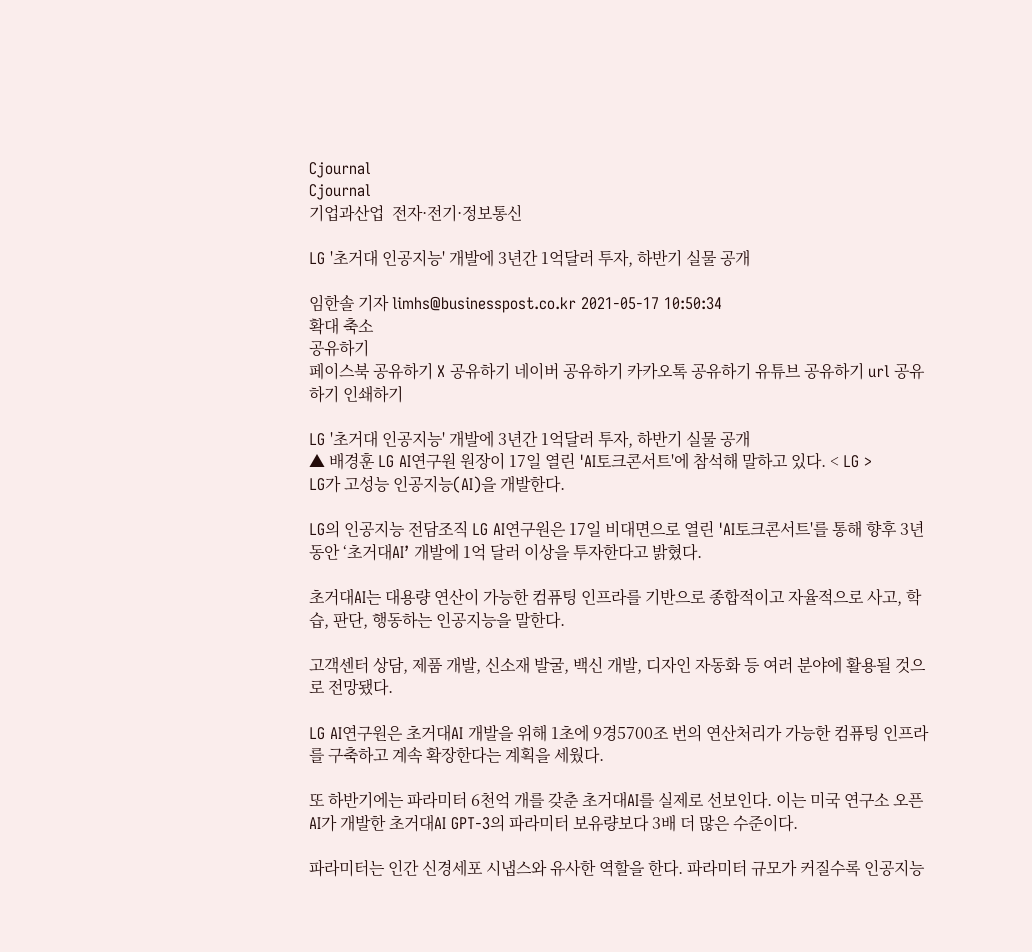Cjournal
Cjournal
기업과산업  전자·전기·정보통신

LG '초거대 인공지능' 개발에 3년간 1억달러 투자, 하반기 실물 공개

임한솔 기자 limhs@businesspost.co.kr 2021-05-17 10:50:34
확대 축소
공유하기
페이스북 공유하기 X 공유하기 네이버 공유하기 카카오톡 공유하기 유튜브 공유하기 url 공유하기 인쇄하기

LG '초거대 인공지능' 개발에 3년간 1억달러 투자, 하반기 실물 공개
▲ 배경훈 LG AI연구원 원장이 17일 열린 'AI토크콘서트'에 참석해 말하고 있다. < LG >
LG가 고성능 인공지능(AI)을 개발한다.

LG의 인공지능 전담조직 LG AI연구원은 17일 비대면으로 열린 'AI토크콘서트'를 통해 향후 3년 동안 ‘초거대AI’ 개발에 1억 달러 이상을 투자한다고 밝혔다.

초거대AI는 대용량 연산이 가능한 컴퓨팅 인프라를 기반으로 종합적이고 자율적으로 사고, 학습, 판단, 행동하는 인공지능을 말한다.

고객센터 상담, 제품 개발, 신소재 발굴, 백신 개발, 디자인 자동화 등 여러 분야에 활용될 것으로 전망됐다.

LG AI연구원은 초거대AI 개발을 위해 1초에 9경5700조 번의 연산처리가 가능한 컴퓨팅 인프라를 구축하고 계속 확장한다는 계획을 세웠다.

또 하반기에는 파라미터 6천억 개를 갖춘 초거대AI를 실제로 선보인다. 이는 미국 연구소 오픈AI가 개발한 초거대AI GPT-3의 파라미터 보유량보다 3배 더 많은 수준이다.

파라미터는 인간 신경세포 시냅스와 유사한 역할을 한다. 파라미터 규모가 커질수록 인공지능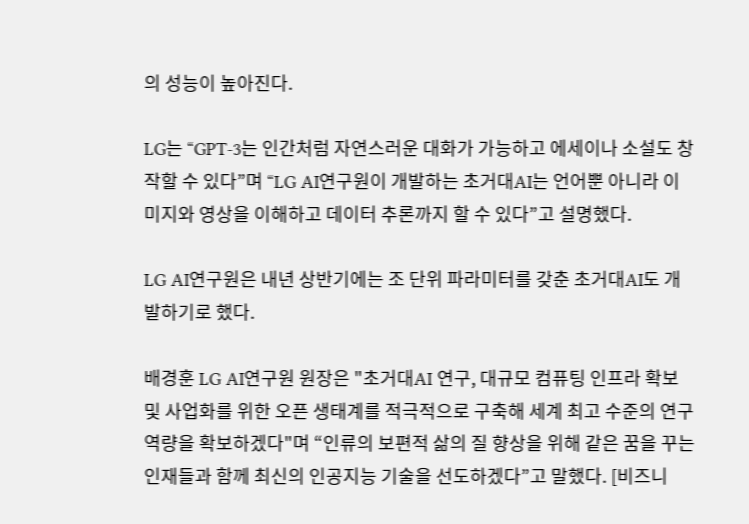의 성능이 높아진다.

LG는 “GPT-3는 인간처럼 자연스러운 대화가 가능하고 에세이나 소설도 창작할 수 있다”며 “LG AI연구원이 개발하는 초거대AI는 언어뿐 아니라 이미지와 영상을 이해하고 데이터 추론까지 할 수 있다”고 설명했다.

LG AI연구원은 내년 상반기에는 조 단위 파라미터를 갖춘 초거대AI도 개발하기로 했다.

배경훈 LG AI연구원 원장은 "초거대AI 연구, 대규모 컴퓨팅 인프라 확보 및 사업화를 위한 오픈 생태계를 적극적으로 구축해 세계 최고 수준의 연구역량을 확보하겠다"며 “인류의 보편적 삶의 질 향상을 위해 같은 꿈을 꾸는 인재들과 함께 최신의 인공지능 기술을 선도하겠다”고 말했다. [비즈니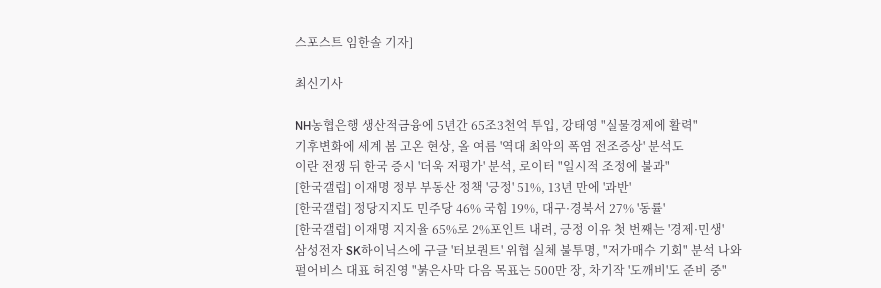스포스트 임한솔 기자]

최신기사

NH농협은행 생산적금융에 5년간 65조3천억 투입, 강태영 "실물경제에 활력"
기후변화에 세계 봄 고온 현상, 올 여름 '역대 최악의 폭염 전조증상' 분석도
이란 전쟁 뒤 한국 증시 '더욱 저평가' 분석, 로이터 "일시적 조정에 불과"
[한국갤럽] 이재명 정부 부동산 정책 '긍정' 51%, 13년 만에 '과반'
[한국갤럽] 정당지지도 민주당 46% 국힘 19%, 대구·경북서 27% '동률'
[한국갤럽] 이재명 지지율 65%로 2%포인트 내려, 긍정 이유 첫 번째는 '경제·민생'
삼성전자 SK하이닉스에 구글 '터보퀀트' 위협 실체 불투명, "저가매수 기회" 분석 나와
펄어비스 대표 허진영 "붉은사막 다음 목표는 500만 장, 차기작 '도깨비'도 준비 중"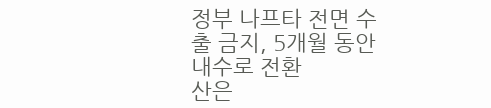정부 나프타 전면 수출 금지, 5개월 동안 내수로 전환
산은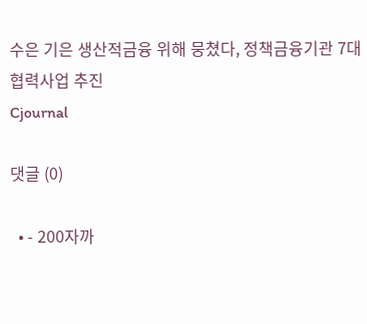수은 기은 생산적금융 위해 뭉쳤다, 정책금융기관 7대 협력사업 추진
Cjournal

댓글 (0)

  • - 200자까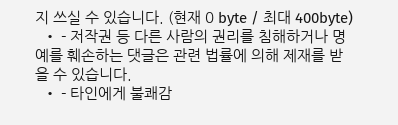지 쓰실 수 있습니다. (현재 0 byte / 최대 400byte)
  • - 저작권 등 다른 사람의 권리를 침해하거나 명예를 훼손하는 댓글은 관련 법률에 의해 제재를 받을 수 있습니다.
  • - 타인에게 불쾌감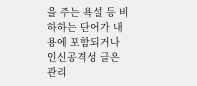을 주는 욕설 등 비하하는 단어가 내용에 포함되거나 인신공격성 글은 관리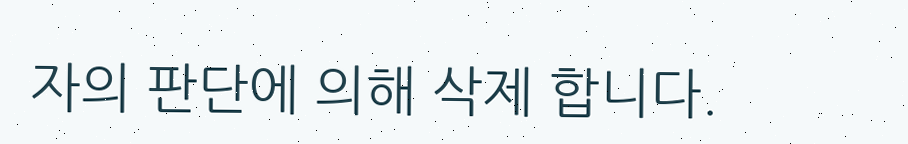자의 판단에 의해 삭제 합니다.